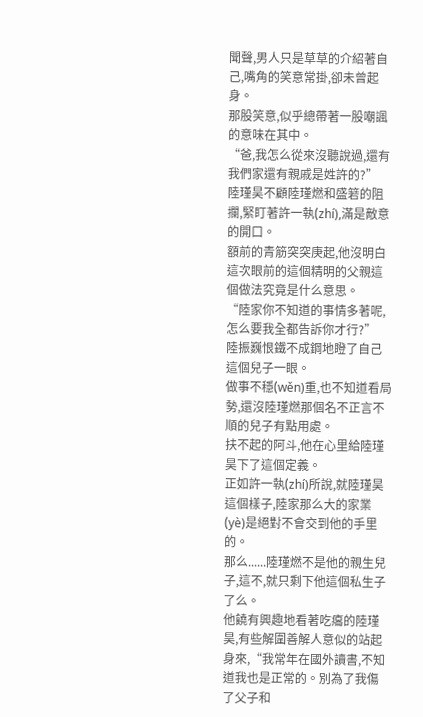聞聲,男人只是草草的介紹著自己,嘴角的笑意常掛,卻未曾起身。
那股笑意,似乎總帶著一股嘲諷的意味在其中。
“爸,我怎么從來沒聽說過,還有我們家還有親戚是姓許的?”
陸瑾昊不顧陸瑾燃和盛箬的阻攔,緊盯著許一執(zhí),滿是敵意的開口。
額前的青筋突突庚起,他沒明白這次眼前的這個精明的父親這個做法究竟是什么意思。
“陸家你不知道的事情多著呢,怎么要我全都告訴你才行?”
陸振巍恨鐵不成鋼地瞪了自己這個兒子一眼。
做事不穩(wěn)重,也不知道看局勢,還沒陸瑾燃那個名不正言不順的兒子有點用處。
扶不起的阿斗,他在心里給陸瑾昊下了這個定義。
正如許一執(zhí)所說,就陸瑾昊這個樣子,陸家那么大的家業(yè)是絕對不會交到他的手里的。
那么......陸瑾燃不是他的親生兒子,這不,就只剩下他這個私生子了么。
他饒有興趣地看著吃癟的陸瑾昊,有些解圍善解人意似的站起身來,“我常年在國外讀書,不知道我也是正常的。別為了我傷了父子和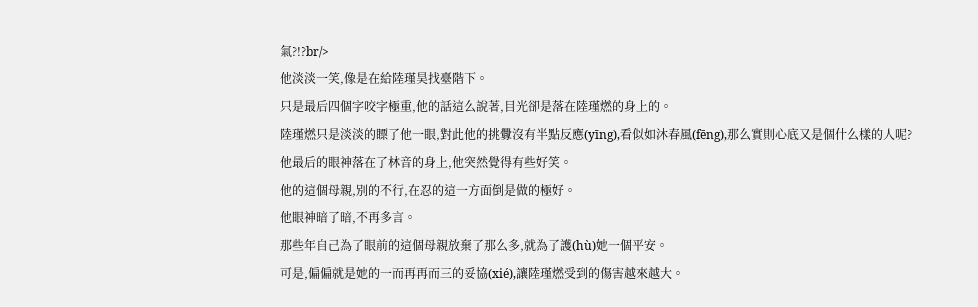氣?!?br/>
他淡淡一笑,像是在給陸瑾昊找臺階下。
只是最后四個字咬字極重,他的話這么說著,目光卻是落在陸瑾燃的身上的。
陸瑾燃只是淡淡的瞟了他一眼,對此他的挑釁沒有半點反應(yīng),看似如沐春風(fēng),那么實則心底又是個什么樣的人呢?
他最后的眼神落在了林音的身上,他突然覺得有些好笑。
他的這個母親,別的不行,在忍的這一方面倒是做的極好。
他眼神暗了暗,不再多言。
那些年自己為了眼前的這個母親放棄了那么多,就為了護(hù)她一個平安。
可是,偏偏就是她的一而再再而三的妥協(xié),讓陸瑾燃受到的傷害越來越大。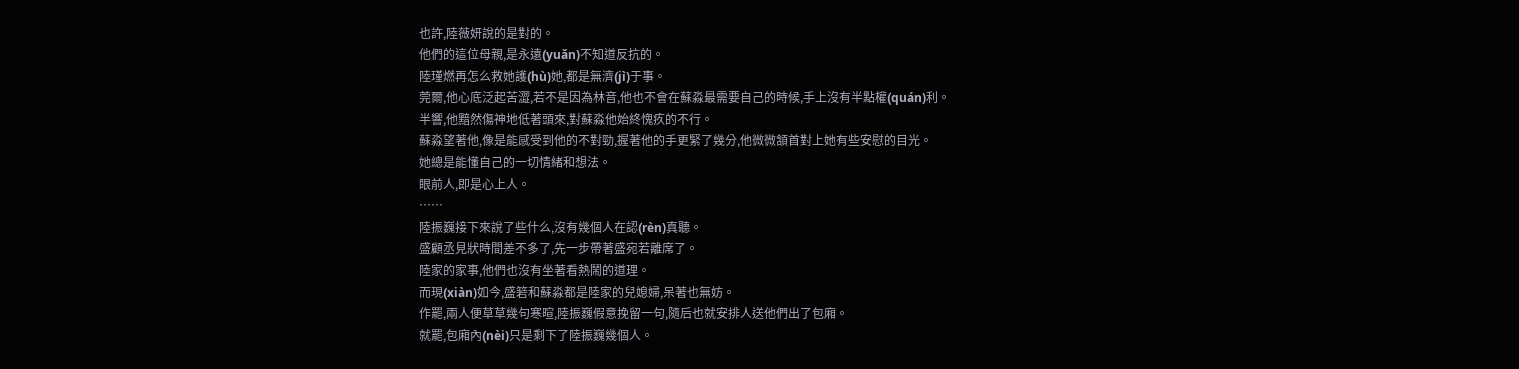也許,陸薇妍說的是對的。
他們的這位母親,是永遠(yuǎn)不知道反抗的。
陸瑾燃再怎么救她護(hù)她,都是無濟(jì)于事。
莞爾,他心底泛起苦澀,若不是因為林音,他也不會在蘇淼最需要自己的時候,手上沒有半點權(quán)利。
半響,他黯然傷神地低著頭來,對蘇淼他始終愧疚的不行。
蘇淼望著他,像是能感受到他的不對勁,握著他的手更緊了幾分,他微微頷首對上她有些安慰的目光。
她總是能懂自己的一切情緒和想法。
眼前人,即是心上人。
……
陸振巍接下來說了些什么,沒有幾個人在認(rèn)真聽。
盛顧丞見狀時間差不多了,先一步帶著盛宛若離席了。
陸家的家事,他們也沒有坐著看熱鬧的道理。
而現(xiàn)如今,盛箬和蘇淼都是陸家的兒媳婦,呆著也無妨。
作罷,兩人便草草幾句寒暄,陸振巍假意挽留一句,隨后也就安排人送他們出了包廂。
就罷,包廂內(nèi)只是剩下了陸振巍幾個人。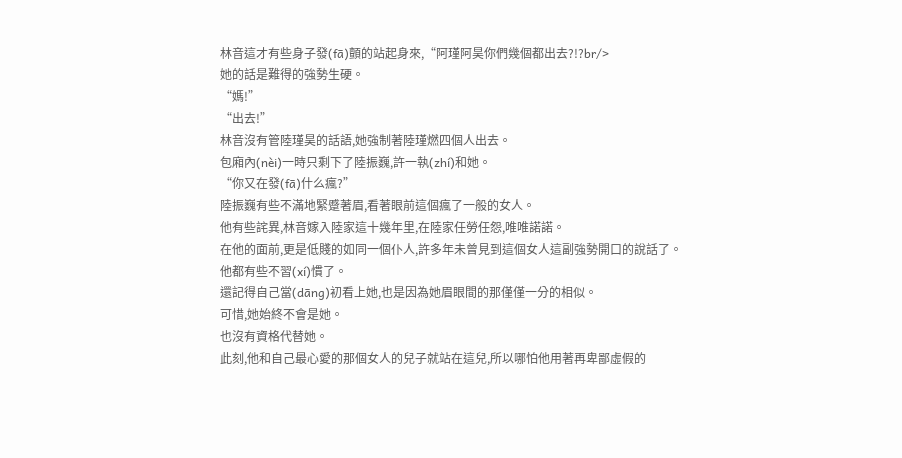林音這才有些身子發(fā)顫的站起身來,“阿瑾阿昊你們幾個都出去?!?br/>
她的話是難得的強勢生硬。
“媽!”
“出去!”
林音沒有管陸瑾昊的話語,她強制著陸瑾燃四個人出去。
包廂內(nèi)一時只剩下了陸振巍,許一執(zhí)和她。
“你又在發(fā)什么瘋?”
陸振巍有些不滿地緊蹙著眉,看著眼前這個瘋了一般的女人。
他有些詫異,林音嫁入陸家這十幾年里,在陸家任勞任怨,唯唯諾諾。
在他的面前,更是低賤的如同一個仆人,許多年未曾見到這個女人這副強勢開口的說話了。
他都有些不習(xí)慣了。
還記得自己當(dāng)初看上她,也是因為她眉眼間的那僅僅一分的相似。
可惜,她始終不會是她。
也沒有資格代替她。
此刻,他和自己最心愛的那個女人的兒子就站在這兒,所以哪怕他用著再卑鄙虛假的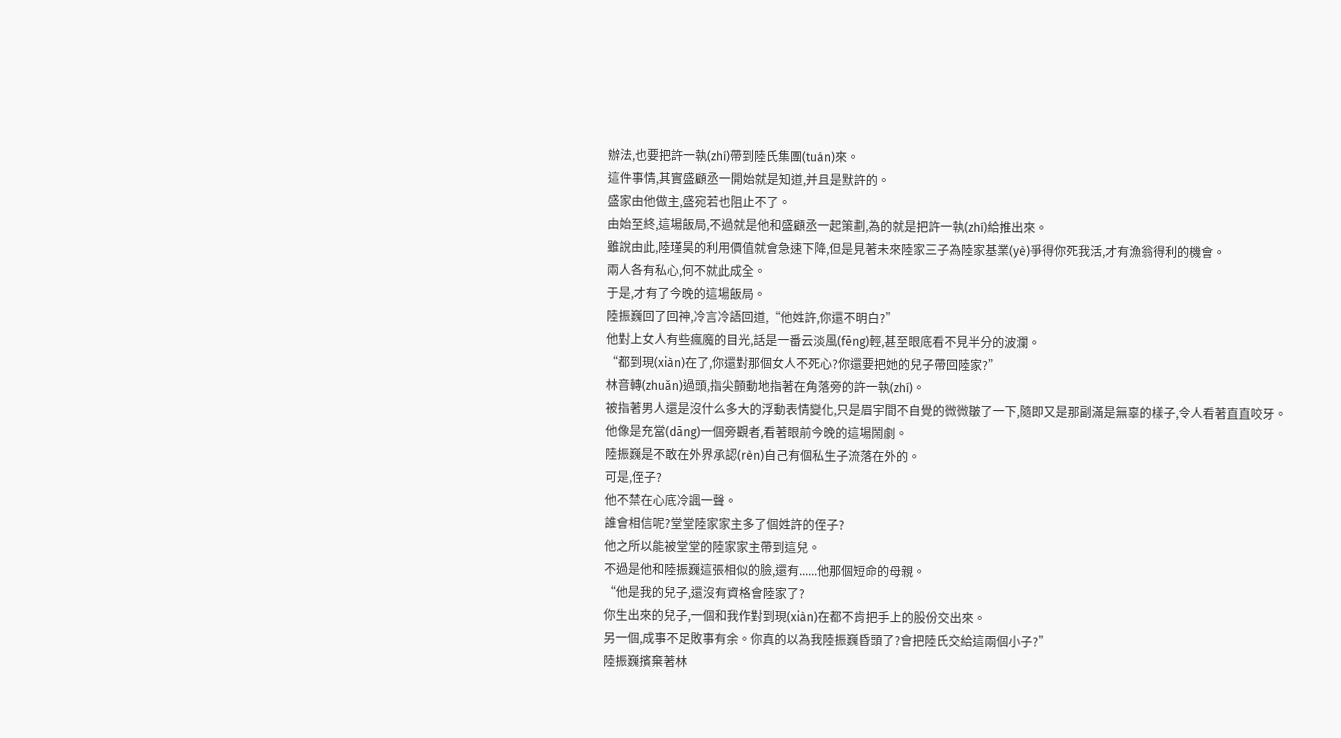辦法,也要把許一執(zhí)帶到陸氏集團(tuán)來。
這件事情,其實盛顧丞一開始就是知道,并且是默許的。
盛家由他做主,盛宛若也阻止不了。
由始至終,這場飯局,不過就是他和盛顧丞一起策劃,為的就是把許一執(zhí)給推出來。
雖說由此,陸瑾昊的利用價值就會急速下降,但是見著未來陸家三子為陸家基業(yè)爭得你死我活,才有漁翁得利的機會。
兩人各有私心,何不就此成全。
于是,才有了今晚的這場飯局。
陸振巍回了回神,冷言冷語回道,“他姓許,你還不明白?”
他對上女人有些瘋魔的目光,話是一番云淡風(fēng)輕,甚至眼底看不見半分的波瀾。
“都到現(xiàn)在了,你還對那個女人不死心?你還要把她的兒子帶回陸家?”
林音轉(zhuǎn)過頭,指尖顫動地指著在角落旁的許一執(zhí)。
被指著男人還是沒什么多大的浮動表情變化,只是眉宇間不自覺的微微皺了一下,隨即又是那副滿是無辜的樣子,令人看著直直咬牙。
他像是充當(dāng)一個旁觀者,看著眼前今晚的這場鬧劇。
陸振巍是不敢在外界承認(rèn)自己有個私生子流落在外的。
可是,侄子?
他不禁在心底冷諷一聲。
誰會相信呢?堂堂陸家家主多了個姓許的侄子?
他之所以能被堂堂的陸家家主帶到這兒。
不過是他和陸振巍這張相似的臉,還有......他那個短命的母親。
“他是我的兒子,還沒有資格會陸家了?
你生出來的兒子,一個和我作對到現(xiàn)在都不肯把手上的股份交出來。
另一個,成事不足敗事有余。你真的以為我陸振巍昏頭了?會把陸氏交給這兩個小子?”
陸振巍擯棄著林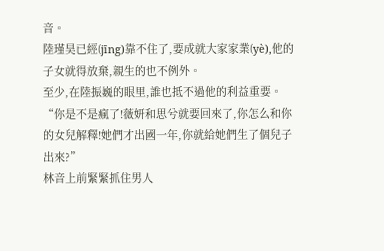音。
陸瑾昊已經(jīng)靠不住了,要成就大家家業(yè),他的子女就得放棄,親生的也不例外。
至少,在陸振巍的眼里,誰也抵不過他的利益重要。
“你是不是瘋了!薇妍和思兮就要回來了,你怎么和你的女兒解釋!她們才出國一年,你就給她們生了個兒子出來?”
林音上前緊緊抓住男人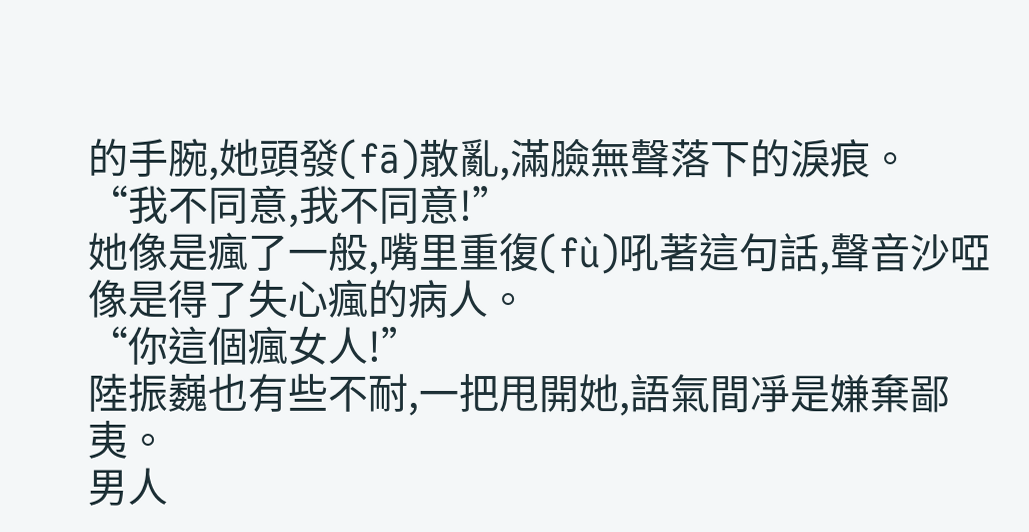的手腕,她頭發(fā)散亂,滿臉無聲落下的淚痕。
“我不同意,我不同意!”
她像是瘋了一般,嘴里重復(fù)吼著這句話,聲音沙啞像是得了失心瘋的病人。
“你這個瘋女人!”
陸振巍也有些不耐,一把甩開她,語氣間凈是嫌棄鄙夷。
男人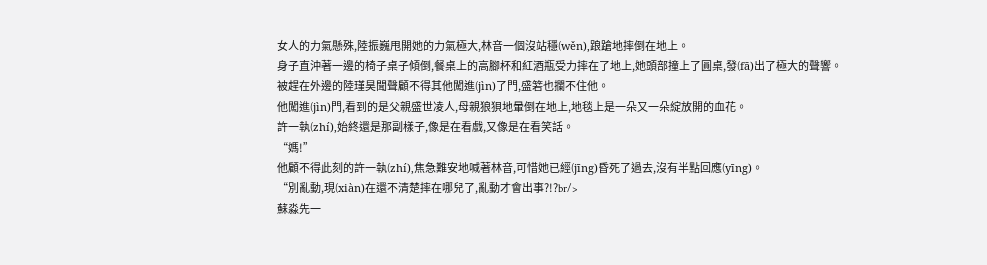女人的力氣懸殊,陸振巍甩開她的力氣極大,林音一個沒站穩(wěn),踉蹌地摔倒在地上。
身子直沖著一邊的椅子桌子傾倒,餐桌上的高腳杯和紅酒瓶受力摔在了地上,她頭部撞上了圓桌,發(fā)出了極大的聲響。
被趕在外邊的陸瑾昊聞聲顧不得其他闖進(jìn)了門,盛箬也攔不住他。
他闖進(jìn)門,看到的是父親盛世凌人,母親狼狽地暈倒在地上,地毯上是一朵又一朵綻放開的血花。
許一執(zhí),始終還是那副樣子,像是在看戲,又像是在看笑話。
“媽!”
他顧不得此刻的許一執(zhí),焦急難安地喊著林音,可惜她已經(jīng)昏死了過去,沒有半點回應(yīng)。
“別亂動,現(xiàn)在還不清楚摔在哪兒了,亂動才會出事?!?br/>
蘇淼先一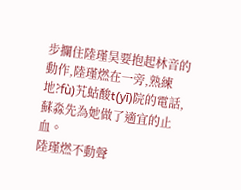步攔住陸瑾昊要抱起林音的動作,陸瑾燃在一旁,熟練地?fù)艽蛄酸t(yī)院的電話,蘇淼先為她做了適宜的止血。
陸瑾燃不動聲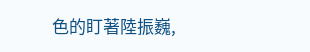色的盯著陸振巍,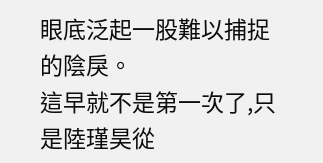眼底泛起一股難以捕捉的陰戾。
這早就不是第一次了,只是陸瑾昊從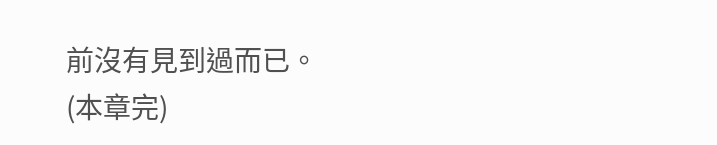前沒有見到過而已。
(本章完)